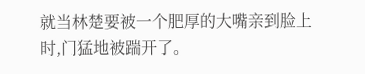就当林楚要被一个肥厚的大嘴亲到脸上时,门猛地被踹开了。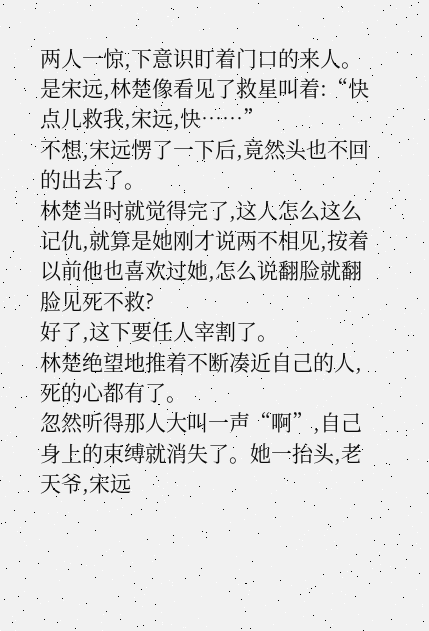两人一惊,下意识盯着门口的来人。
是宋远,林楚像看见了救星叫着:“快点儿救我,宋远,快……”
不想,宋远愣了一下后,竟然头也不回的出去了。
林楚当时就觉得完了,这人怎么这么记仇,就算是她刚才说两不相见,按着以前他也喜欢过她,怎么说翻脸就翻脸见死不救?
好了,这下要任人宰割了。
林楚绝望地推着不断凑近自己的人,死的心都有了。
忽然听得那人大叫一声“啊”,自己身上的束缚就消失了。她一抬头,老天爷,宋远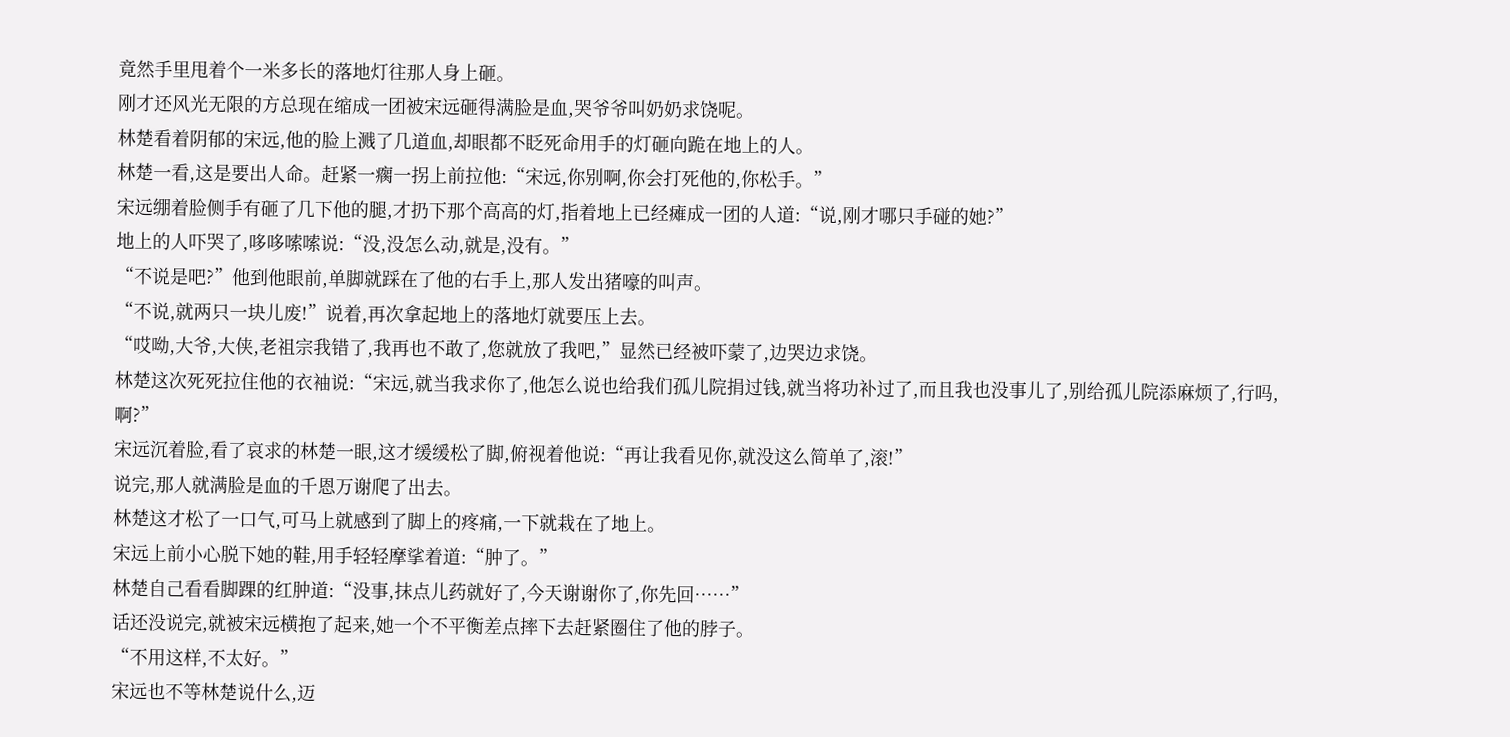竟然手里甩着个一米多长的落地灯往那人身上砸。
刚才还风光无限的方总现在缩成一团被宋远砸得满脸是血,哭爷爷叫奶奶求饶呢。
林楚看着阴郁的宋远,他的脸上溅了几道血,却眼都不眨死命用手的灯砸向跪在地上的人。
林楚一看,这是要出人命。赶紧一瘸一拐上前拉他:“宋远,你别啊,你会打死他的,你松手。”
宋远绷着脸侧手有砸了几下他的腿,才扔下那个高高的灯,指着地上已经瘫成一团的人道:“说,刚才哪只手碰的她?”
地上的人吓哭了,哆哆嗦嗦说:“没,没怎么动,就是,没有。”
“不说是吧?”他到他眼前,单脚就踩在了他的右手上,那人发出猪嚎的叫声。
“不说,就两只一块儿废!”说着,再次拿起地上的落地灯就要压上去。
“哎呦,大爷,大侠,老祖宗我错了,我再也不敢了,您就放了我吧,”显然已经被吓蒙了,边哭边求饶。
林楚这次死死拉住他的衣袖说:“宋远,就当我求你了,他怎么说也给我们孤儿院捐过钱,就当将功补过了,而且我也没事儿了,别给孤儿院添麻烦了,行吗,啊?”
宋远沉着脸,看了哀求的林楚一眼,这才缓缓松了脚,俯视着他说:“再让我看见你,就没这么简单了,滚!”
说完,那人就满脸是血的千恩万谢爬了出去。
林楚这才松了一口气,可马上就感到了脚上的疼痛,一下就栽在了地上。
宋远上前小心脱下她的鞋,用手轻轻摩挲着道:“肿了。”
林楚自己看看脚踝的红肿道:“没事,抹点儿药就好了,今天谢谢你了,你先回……”
话还没说完,就被宋远横抱了起来,她一个不平衡差点摔下去赶紧圈住了他的脖子。
“不用这样,不太好。”
宋远也不等林楚说什么,迈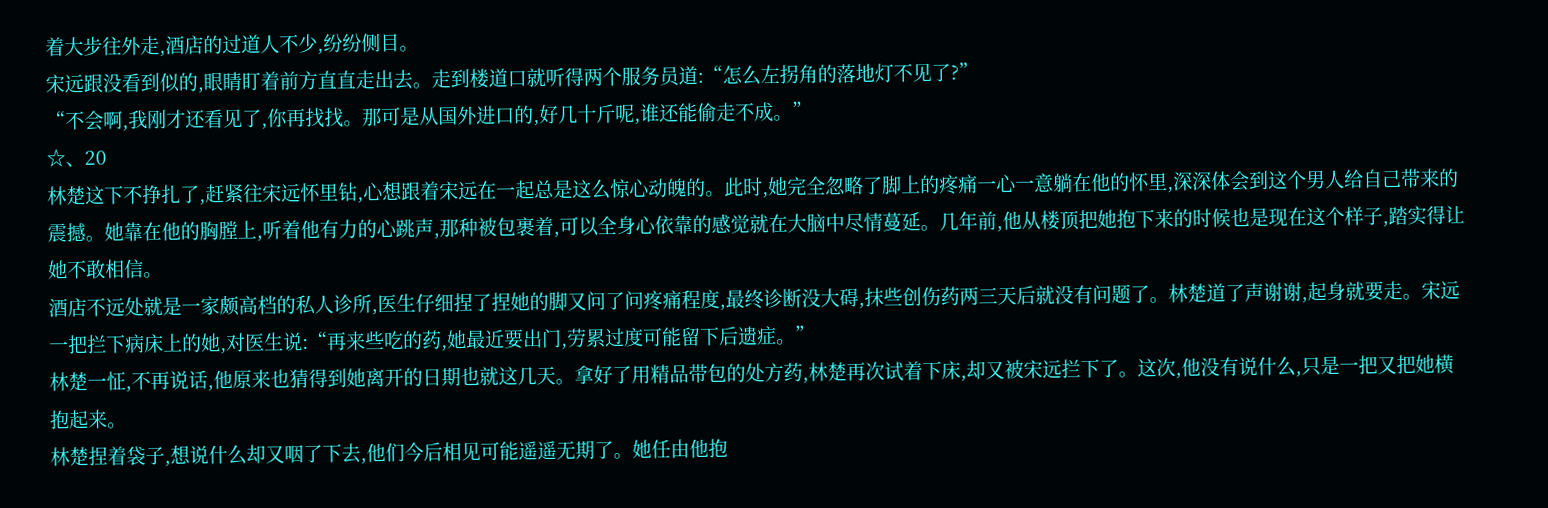着大步往外走,酒店的过道人不少,纷纷侧目。
宋远跟没看到似的,眼睛盯着前方直直走出去。走到楼道口就听得两个服务员道:“怎么左拐角的落地灯不见了?”
“不会啊,我刚才还看见了,你再找找。那可是从国外进口的,好几十斤呢,谁还能偷走不成。”
☆、20
林楚这下不挣扎了,赶紧往宋远怀里钻,心想跟着宋远在一起总是这么惊心动魄的。此时,她完全忽略了脚上的疼痛一心一意躺在他的怀里,深深体会到这个男人给自己带来的震撼。她靠在他的胸膛上,听着他有力的心跳声,那种被包裹着,可以全身心依靠的感觉就在大脑中尽情蔓延。几年前,他从楼顶把她抱下来的时候也是现在这个样子,踏实得让她不敢相信。
酒店不远处就是一家颇高档的私人诊所,医生仔细捏了捏她的脚又问了问疼痛程度,最终诊断没大碍,抹些创伤药两三天后就没有问题了。林楚道了声谢谢,起身就要走。宋远一把拦下病床上的她,对医生说:“再来些吃的药,她最近要出门,劳累过度可能留下后遗症。”
林楚一怔,不再说话,他原来也猜得到她离开的日期也就这几天。拿好了用精品带包的处方药,林楚再次试着下床,却又被宋远拦下了。这次,他没有说什么,只是一把又把她横抱起来。
林楚捏着袋子,想说什么却又咽了下去,他们今后相见可能遥遥无期了。她任由他抱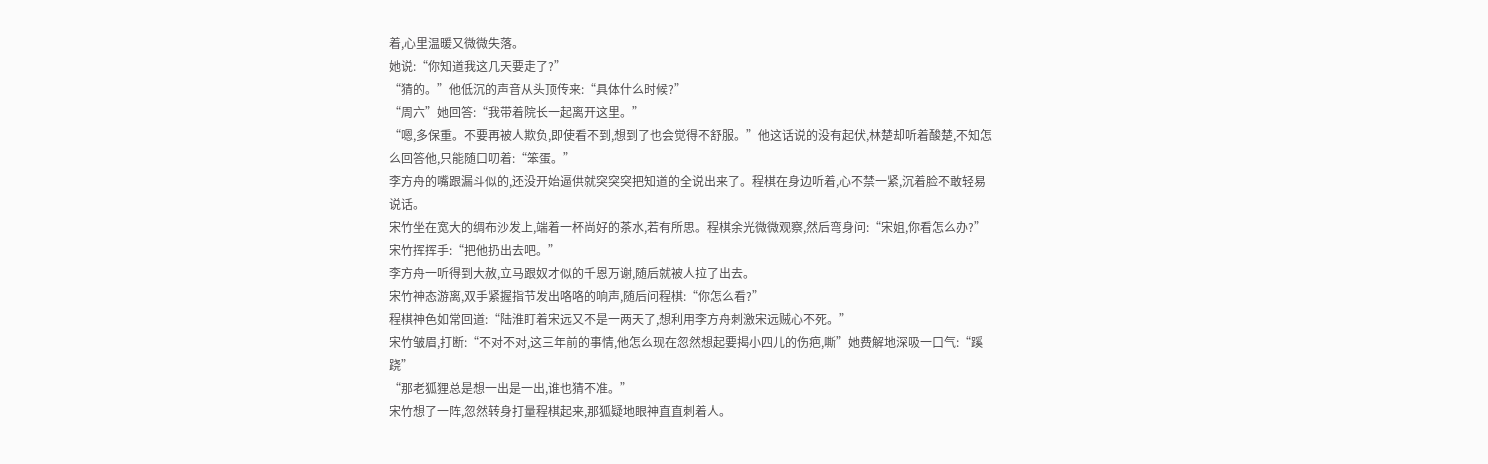着,心里温暖又微微失落。
她说:“你知道我这几天要走了?”
“猜的。”他低沉的声音从头顶传来:“具体什么时候?”
“周六”她回答:“我带着院长一起离开这里。”
“嗯,多保重。不要再被人欺负,即使看不到,想到了也会觉得不舒服。”他这话说的没有起伏,林楚却听着酸楚,不知怎么回答他,只能随口叨着:“笨蛋。”
李方舟的嘴跟漏斗似的,还没开始逼供就突突突把知道的全说出来了。程棋在身边听着,心不禁一紧,沉着脸不敢轻易说话。
宋竹坐在宽大的绸布沙发上,端着一杯尚好的茶水,若有所思。程棋余光微微观察,然后弯身问:“宋姐,你看怎么办?”
宋竹挥挥手:“把他扔出去吧。”
李方舟一听得到大赦,立马跟奴才似的千恩万谢,随后就被人拉了出去。
宋竹神态游离,双手紧握指节发出咯咯的响声,随后问程棋:“你怎么看?”
程棋神色如常回道:“陆淮盯着宋远又不是一两天了,想利用李方舟刺激宋远贼心不死。”
宋竹皱眉,打断:“不对不对,这三年前的事情,他怎么现在忽然想起要揭小四儿的伤疤,嘶”她费解地深吸一口气:“蹊跷”
“那老狐狸总是想一出是一出,谁也猜不准。”
宋竹想了一阵,忽然转身打量程棋起来,那狐疑地眼神直直刺着人。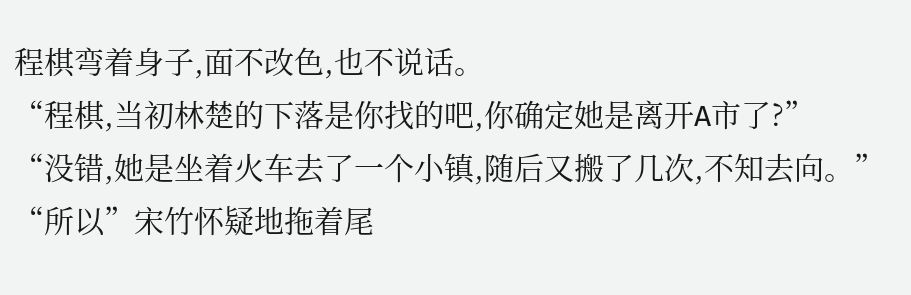程棋弯着身子,面不改色,也不说话。
“程棋,当初林楚的下落是你找的吧,你确定她是离开A市了?”
“没错,她是坐着火车去了一个小镇,随后又搬了几次,不知去向。”
“所以”宋竹怀疑地拖着尾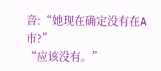音:“她现在确定没有在A市?”
“应该没有。”